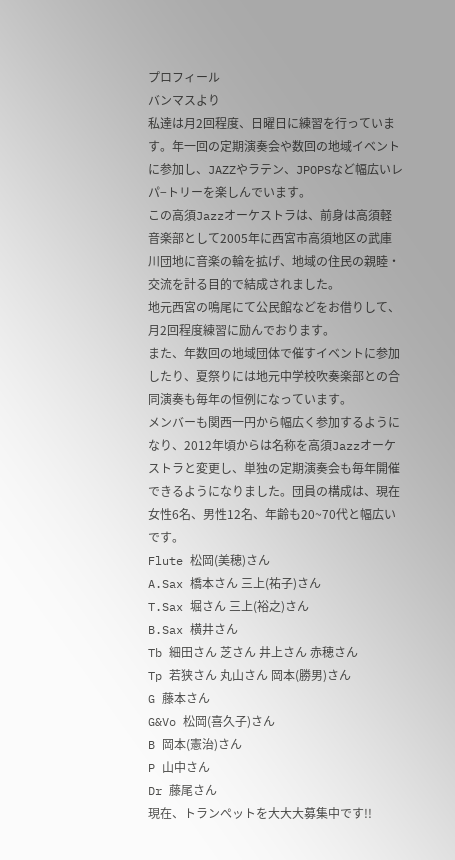プロフィール
バンマスより
私達は月2回程度、日曜日に練習を行っています。年一回の定期演奏会や数回の地域イベントに参加し、JAZZやラテン、JPOPSなど幅広いレパ−トリーを楽しんでいます。
この高須Jazzオーケストラは、前身は高須軽音楽部として2005年に西宮市高須地区の武庫川団地に音楽の輪を拡げ、地域の住民の親睦・交流を計る目的で結成されました。
地元西宮の鳴尾にて公民館などをお借りして、月2回程度練習に励んでおります。
また、年数回の地域団体で催すイベントに参加したり、夏祭りには地元中学校吹奏楽部との合同演奏も毎年の恒例になっています。
メンバーも関西一円から幅広く参加するようになり、2012年頃からは名称を高須Jazzオーケストラと変更し、単独の定期演奏会も毎年開催できるようになりました。団員の構成は、現在女性6名、男性12名、年齢も20~70代と幅広いです。
Flute 松岡(美穂)さん
A.Sax 橋本さん 三上(祐子)さん
T.Sax 堀さん 三上(裕之)さん
B.Sax 横井さん
Tb 細田さん 芝さん 井上さん 赤穂さん
Tp 若狭さん 丸山さん 岡本(勝男)さん
G 藤本さん
G&Vo 松岡(喜久子)さん
B 岡本(憲治)さん
P 山中さん
Dr 藤尾さん
現在、トランぺットを大大大募集中です!!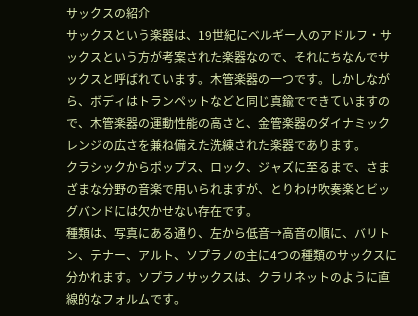サックスの紹介
サックスという楽器は、19世紀にベルギー人のアドルフ・サックスという方が考案された楽器なので、それにちなんでサックスと呼ばれています。木管楽器の一つです。しかしながら、ボディはトランペットなどと同じ真鍮でできていますので、木管楽器の運動性能の高さと、金管楽器のダイナミックレンジの広さを兼ね備えた洗練された楽器であります。
クラシックからポップス、ロック、ジャズに至るまで、さまざまな分野の音楽で用いられますが、とりわけ吹奏楽とビッグバンドには欠かせない存在です。
種類は、写真にある通り、左から低音→高音の順に、バリトン、テナー、アルト、ソプラノの主に4つの種類のサックスに分かれます。ソプラノサックスは、クラリネットのように直線的なフォルムです。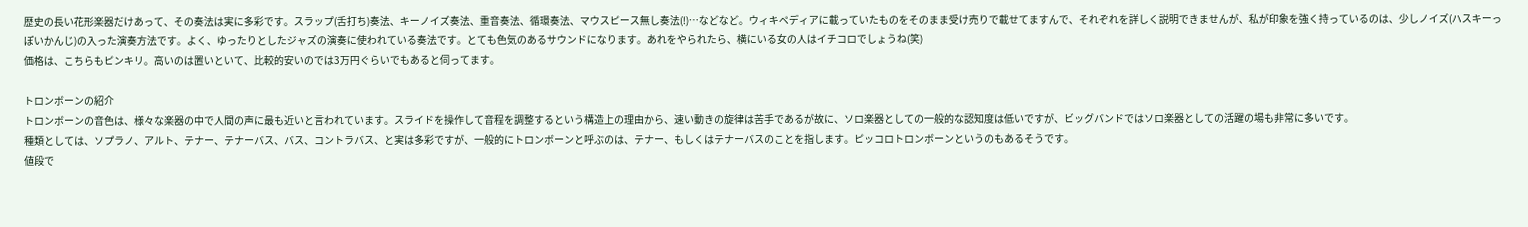歴史の長い花形楽器だけあって、その奏法は実に多彩です。スラップ(舌打ち)奏法、キーノイズ奏法、重音奏法、循環奏法、マウスピース無し奏法(!)…などなど。ウィキペディアに載っていたものをそのまま受け売りで載せてますんで、それぞれを詳しく説明できませんが、私が印象を強く持っているのは、少しノイズ(ハスキーっぽいかんじ)の入った演奏方法です。よく、ゆったりとしたジャズの演奏に使われている奏法です。とても色気のあるサウンドになります。あれをやられたら、横にいる女の人はイチコロでしょうね(笑)
価格は、こちらもピンキリ。高いのは置いといて、比較的安いのでは3万円ぐらいでもあると伺ってます。

トロンボーンの紹介
トロンボーンの音色は、様々な楽器の中で人間の声に最も近いと言われています。スライドを操作して音程を調整するという構造上の理由から、速い動きの旋律は苦手であるが故に、ソロ楽器としての一般的な認知度は低いですが、ビッグバンドではソロ楽器としての活躍の場も非常に多いです。
種類としては、ソプラノ、アルト、テナー、テナーバス、バス、コントラバス、と実は多彩ですが、一般的にトロンボーンと呼ぶのは、テナー、もしくはテナーバスのことを指します。ピッコロトロンボーンというのもあるそうです。
値段で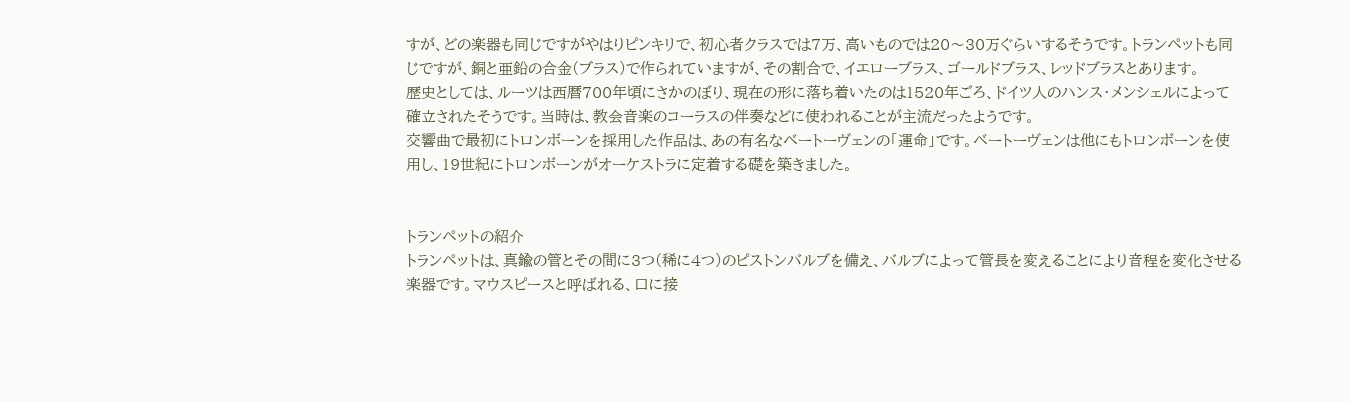すが、どの楽器も同じですがやはりピンキリで、初心者クラスでは7万、高いものでは20〜30万ぐらいするそうです。トランペットも同じですが、銅と亜鉛の合金(ブラス)で作られていますが、その割合で、イエローブラス、ゴールドブラス、レッドブラスとあります。
歴史としては、ルーツは西暦700年頃にさかのぼり、現在の形に落ち着いたのは1520年ごろ、ドイツ人のハンス・メンシェルによって確立されたそうです。当時は、教会音楽のコーラスの伴奏などに使われることが主流だったようです。
交響曲で最初にトロンボーンを採用した作品は、あの有名なベートーヴェンの「運命」です。ベートーヴェンは他にもトロンボーンを使用し、19世紀にトロンボーンがオーケストラに定着する礎を築きました。


トランペットの紹介
トランペットは、真鍮の管とその間に3つ(稀に4つ)のピストンバルブを備え、バルブによって管長を変えることにより音程を変化させる楽器です。マウスピースと呼ばれる、口に接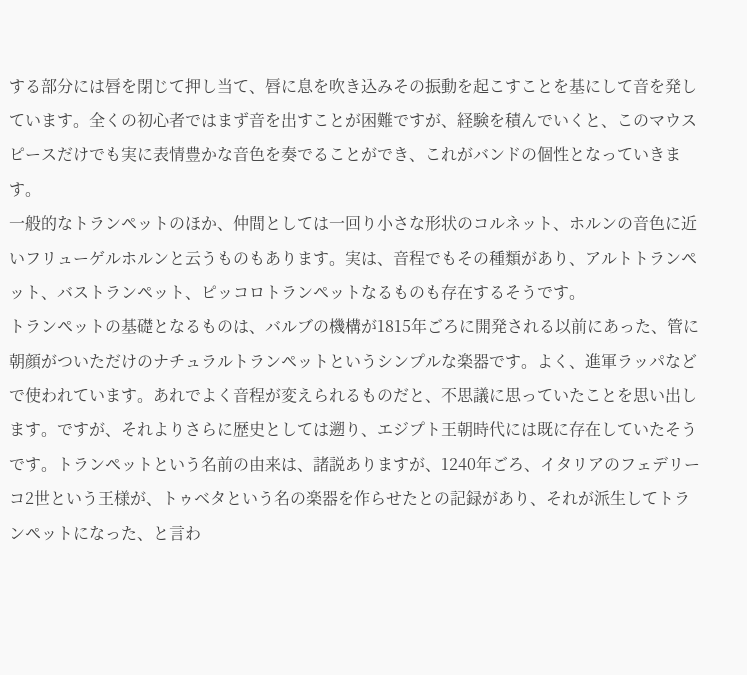する部分には唇を閉じて押し当て、唇に息を吹き込みその振動を起こすことを基にして音を発しています。全くの初心者ではまず音を出すことが困難ですが、経験を積んでいくと、このマウスピースだけでも実に表情豊かな音色を奏でることができ、これがバンドの個性となっていきます。
一般的なトランペットのほか、仲間としては一回り小さな形状のコルネット、ホルンの音色に近いフリューゲルホルンと云うものもあります。実は、音程でもその種類があり、アルトトランペット、バストランペット、ピッコロトランペットなるものも存在するそうです。
トランペットの基礎となるものは、バルブの機構が1815年ごろに開発される以前にあった、管に朝顔がついただけのナチュラルトランペットというシンプルな楽器です。よく、進軍ラッパなどで使われています。あれでよく音程が変えられるものだと、不思議に思っていたことを思い出します。ですが、それよりさらに歴史としては遡り、エジプト王朝時代には既に存在していたそうです。トランペットという名前の由来は、諸説ありますが、1240年ごろ、イタリアのフェデリーコ2世という王様が、トゥベタという名の楽器を作らせたとの記録があり、それが派生してトランペットになった、と言わ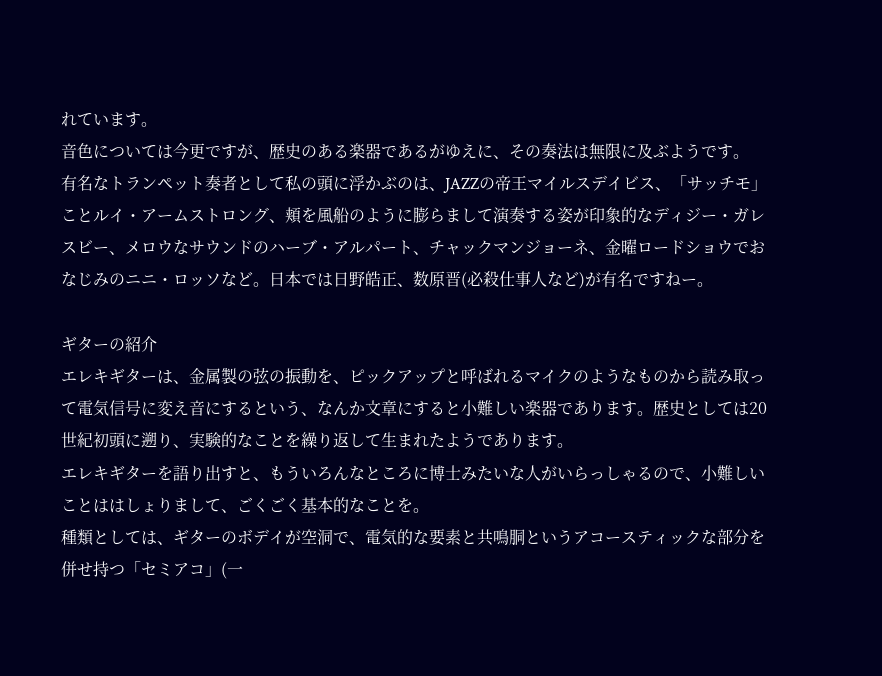れています。
音色については今更ですが、歴史のある楽器であるがゆえに、その奏法は無限に及ぶようです。
有名なトランペット奏者として私の頭に浮かぶのは、JAZZの帝王マイルスデイビス、「サッチモ」ことルイ・アームストロング、頬を風船のように膨らまして演奏する姿が印象的なディジー・ガレスビー、メロウなサウンドのハーブ・アルパート、チャックマンジョーネ、金曜ロードショウでおなじみのニニ・ロッソなど。日本では日野皓正、数原晋(必殺仕事人など)が有名ですねー。

ギターの紹介
エレキギターは、金属製の弦の振動を、ピックアップと呼ばれるマイクのようなものから読み取って電気信号に変え音にするという、なんか文章にすると小難しい楽器であります。歴史としては20世紀初頭に遡り、実験的なことを繰り返して生まれたようであります。
エレキギターを語り出すと、もういろんなところに博士みたいな人がいらっしゃるので、小難しいことははしょりまして、ごくごく基本的なことを。
種類としては、ギターのボデイが空洞で、電気的な要素と共鳴胴というアコースティックな部分を併せ持つ「セミアコ」(一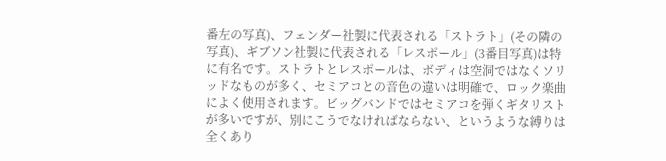番左の写真)、フェンダー社製に代表される「ストラト」(その隣の写真)、ギブソン社製に代表される「レスポール」(3番目写真)は特に有名です。ストラトとレスポールは、ボディは空洞ではなくソリッドなものが多く、セミアコとの音色の違いは明確で、ロック楽曲によく使用されます。ビッグバンドではセミアコを弾くギタリストが多いですが、別にこうでなければならない、というような縛りは全くあり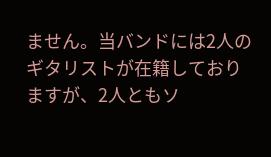ません。当バンドには2人のギタリストが在籍しておりますが、2人ともソ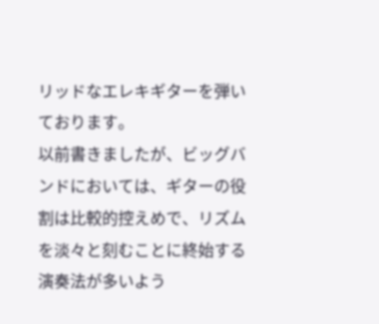リッドなエレキギターを弾いております。
以前書きましたが、ビッグバンドにおいては、ギターの役割は比較的控えめで、リズムを淡々と刻むことに終始する演奏法が多いよう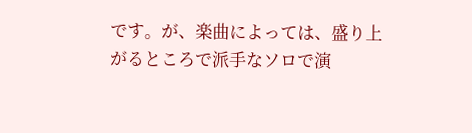です。が、楽曲によっては、盛り上がるところで派手なソロで演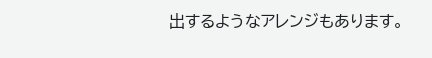出するようなアレンジもあります。